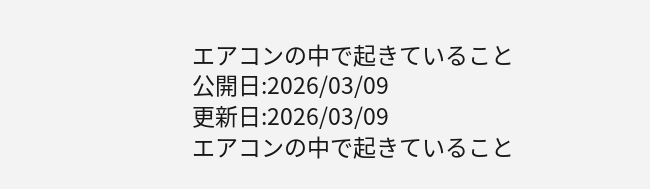エアコンの中で起きていること
公開日:2026/03/09
更新日:2026/03/09
エアコンの中で起きていること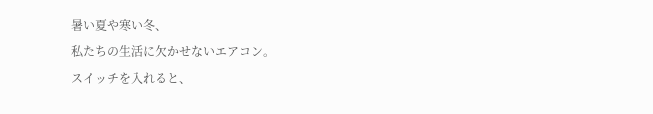暑い夏や寒い冬、
私たちの生活に欠かせないエアコン。
スイッチを入れると、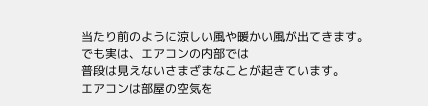当たり前のように涼しい風や暖かい風が出てきます。
でも実は、エアコンの内部では
普段は見えないさまざまなことが起きています。
エアコンは部屋の空気を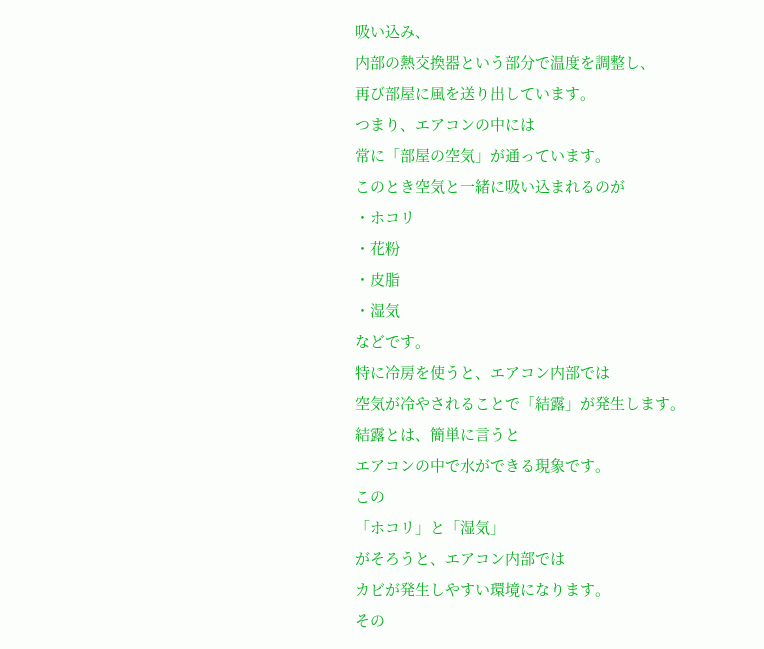吸い込み、
内部の熱交換器という部分で温度を調整し、
再び部屋に風を送り出しています。
つまり、エアコンの中には
常に「部屋の空気」が通っています。
このとき空気と一緒に吸い込まれるのが
・ホコリ
・花粉
・皮脂
・湿気
などです。
特に冷房を使うと、エアコン内部では
空気が冷やされることで「結露」が発生します。
結露とは、簡単に言うと
エアコンの中で水ができる現象です。
この
「ホコリ」と「湿気」
がそろうと、エアコン内部では
カビが発生しやすい環境になります。
その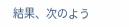結果、次のよう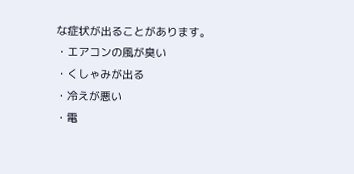な症状が出ることがあります。
・エアコンの風が臭い
・くしゃみが出る
・冷えが悪い
・電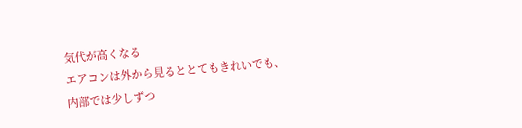気代が高くなる
エアコンは外から見るととてもきれいでも、
内部では少しずつ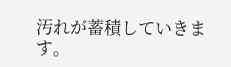汚れが蓄積していきます。